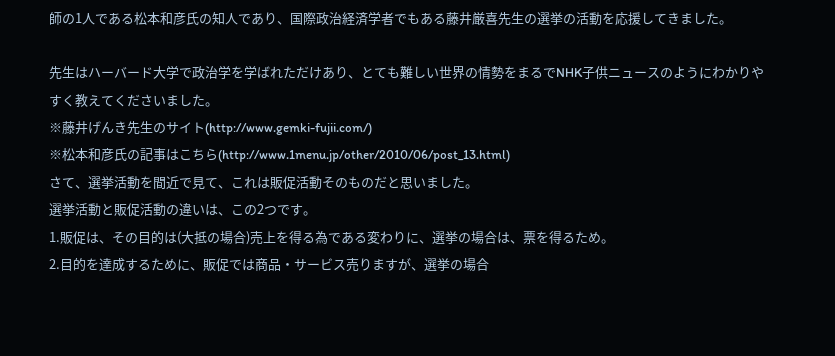師の1人である松本和彦氏の知人であり、国際政治経済学者でもある藤井厳喜先生の選挙の活動を応援してきました。

先生はハーバード大学で政治学を学ばれただけあり、とても難しい世界の情勢をまるでNHK子供ニュースのようにわかりやすく教えてくださいました。
※藤井げんき先生のサイト(http://www.gemki-fujii.com/)
※松本和彦氏の記事はこちら(http://www.1menu.jp/other/2010/06/post_13.html)
さて、選挙活動を間近で見て、これは販促活動そのものだと思いました。
選挙活動と販促活動の違いは、この2つです。
1.販促は、その目的は(大抵の場合)売上を得る為である変わりに、選挙の場合は、票を得るため。
2.目的を達成するために、販促では商品・サービス売りますが、選挙の場合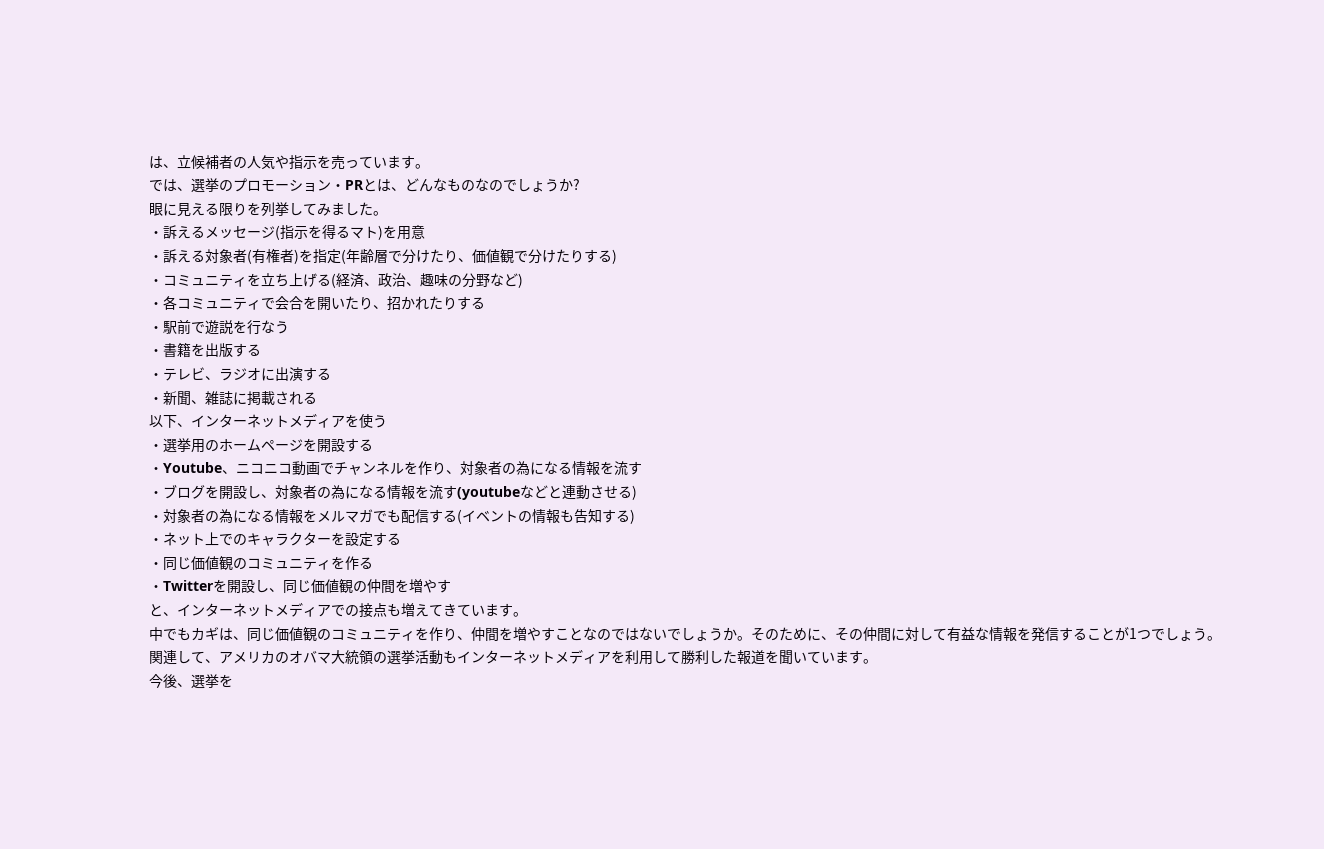は、立候補者の人気や指示を売っています。
では、選挙のプロモーション・PRとは、どんなものなのでしょうか?
眼に見える限りを列挙してみました。
・訴えるメッセージ(指示を得るマト)を用意
・訴える対象者(有権者)を指定(年齢層で分けたり、価値観で分けたりする)
・コミュニティを立ち上げる(経済、政治、趣味の分野など)
・各コミュニティで会合を開いたり、招かれたりする
・駅前で遊説を行なう
・書籍を出版する
・テレビ、ラジオに出演する
・新聞、雑誌に掲載される
以下、インターネットメディアを使う
・選挙用のホームページを開設する
・Youtube、ニコニコ動画でチャンネルを作り、対象者の為になる情報を流す
・ブログを開設し、対象者の為になる情報を流す(youtubeなどと連動させる)
・対象者の為になる情報をメルマガでも配信する(イベントの情報も告知する)
・ネット上でのキャラクターを設定する
・同じ価値観のコミュニティを作る
・Twitterを開設し、同じ価値観の仲間を増やす
と、インターネットメディアでの接点も増えてきています。
中でもカギは、同じ価値観のコミュニティを作り、仲間を増やすことなのではないでしょうか。そのために、その仲間に対して有益な情報を発信することが1つでしょう。
関連して、アメリカのオバマ大統領の選挙活動もインターネットメディアを利用して勝利した報道を聞いています。
今後、選挙を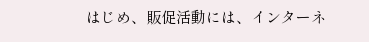はじめ、販促活動には、インターネ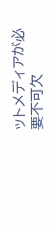ットメディアが必要不可欠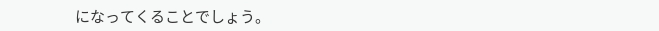になってくることでしょう。